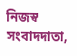নিজস্ব সংবাদদাতা,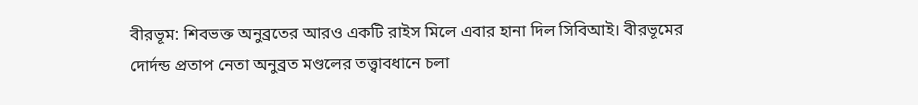বীরভূম: শিবভক্ত অনুব্রতের আরও একটি রাইস মিলে এবার হানা দিল সিবিআই। বীরভূমের দোর্দন্ড প্রতাপ নেতা অনুব্রত মণ্ডলের তত্ত্বাবধানে চলা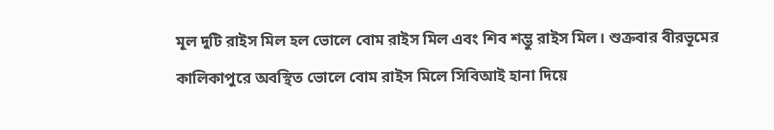মূল দুটি রাইস মিল হল ভোলে বোম রাইস মিল এবং শিব শম্ভু রাইস মিল। শুক্রবার বীরভূমের কালিকাপুরে অবস্থিত ভোলে বোম রাইস মিলে সিবিআই হানা দিয়ে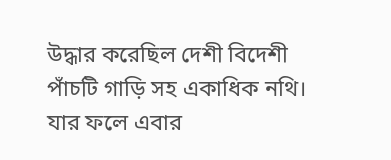উদ্ধার করেছিল দেশী বিদেশী পাঁচটি গাড়ি সহ একাধিক নথি। যার ফলে এবার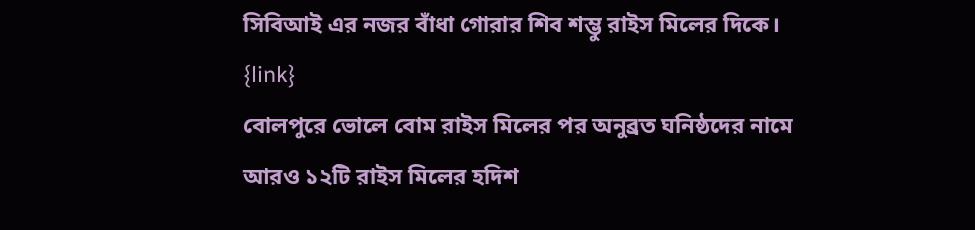সিবিআই এর নজর বাঁধা গোরার শিব শম্ভু রাইস মিলের দিকে।
{link}
বোলপুরে ভোলে বোম রাইস মিলের পর অনুব্রত ঘনিষ্ঠদের নামে আরও ১২টি রাইস মিলের হদিশ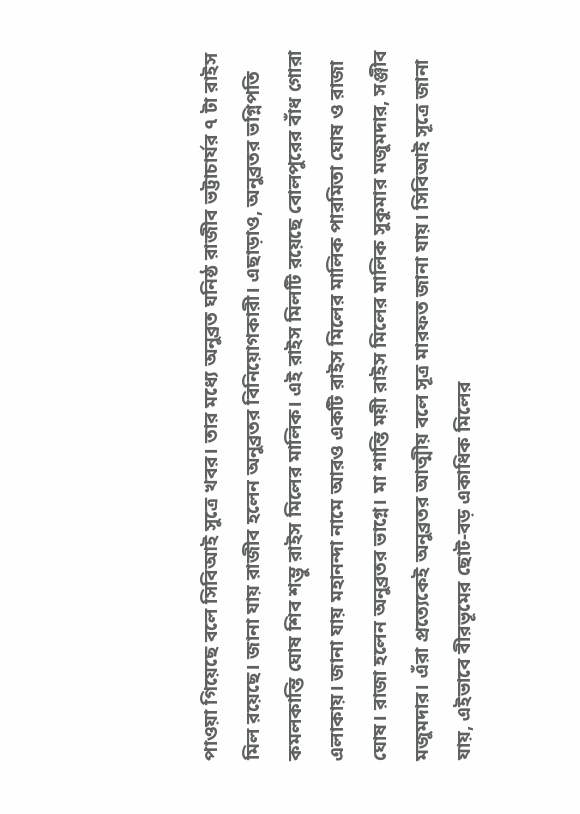পাওয়া গিয়েছে বলে সিবিআই সুত্রে খবর। তার মধ্যে অনুব্রত ঘনিষ্ঠ রাজীব ভট্টাচার্যর ৭ টা রাইস মিল রয়েছে। জানা যায় রাজীব হলেন অনুব্রতর বিনিয়োগকারী। এছাড়াও, অনুব্রতর ভগ্নিপতি কমলকান্তি ঘোষ শিব শম্ভু রাইস মিলের মালিক। এই রাইস মিলটি রয়েছে বোলপুরের বাঁধ গোরা এলাকায়। জানা যায় মহানন্দা নামে আরও একটি রাইস মিলের মালিক পারমিতা ঘোষ ও রাজা ঘোষ। রাজা হলেন অনুব্রতর ভাগ্নে। মা শান্তি ময়ী রাইস মিলের মালিক সুকুমার মজুমদার, সঞ্জীব মজুমদার। এঁরা প্রত্যেকেই অনুব্রতর আত্মীয় বলে সূত্র মারফত জানা যায়। সিবিআই সূত্রে জানা যায়, এইভাবে বীরভূমের ছোট-বড় একাধিক মিলের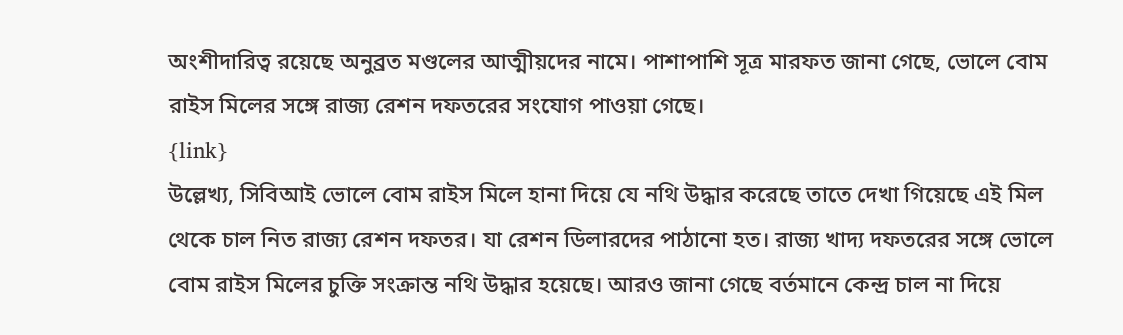অংশীদারিত্ব রয়েছে অনুব্রত মণ্ডলের আত্মীয়দের নামে। পাশাপাশি সূত্র মারফত জানা গেছে, ভোলে বোম রাইস মিলের সঙ্গে রাজ্য রেশন দফতরের সংযোগ পাওয়া গেছে।
{link}
উল্লেখ্য, সিবিআই ভোলে বোম রাইস মিলে হানা দিয়ে যে নথি উদ্ধার করেছে তাতে দেখা গিয়েছে এই মিল থেকে চাল নিত রাজ্য রেশন দফতর। যা রেশন ডিলারদের পাঠানো হত। রাজ্য খাদ্য দফতরের সঙ্গে ভোলে বোম রাইস মিলের চুক্তি সংক্রান্ত নথি উদ্ধার হয়েছে। আরও জানা গেছে বর্তমানে কেন্দ্র চাল না দিয়ে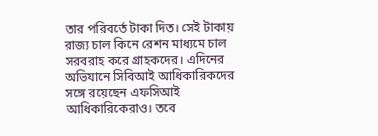তার পরিবর্তে টাকা দিত। সেই টাকায় রাজ্য চাল কিনে রেশন মাধ্যমে চাল সরবরাহ করে গ্রাহকদের। এদিনের অভিযানে সিবিআই আধিকারিকদের সঙ্গে রয়েছেন এফসিআই আধিকারিকেরাও। তবে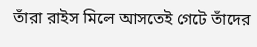তাঁরা রাইস মিলে আসতেই গেটে তাঁদের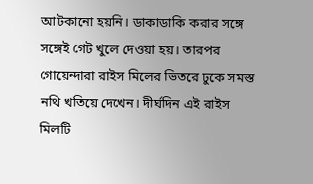আটকানো হয়নি। ডাকাডাকি করার সঙ্গে সঙ্গেই গেট খুলে দেওয়া হয়। তারপর গোয়েন্দারা রাইস মিলের ভিতরে ঢুকে সমস্ত নথি খতিয়ে দেখেন। দীর্ঘদিন এই রাইস মিলটি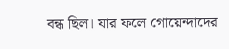বন্ধ ছিল। যার ফলে গোয়েন্দাদের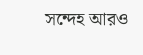সন্দেহ আরও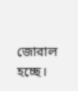জোরাল হচ্ছে।